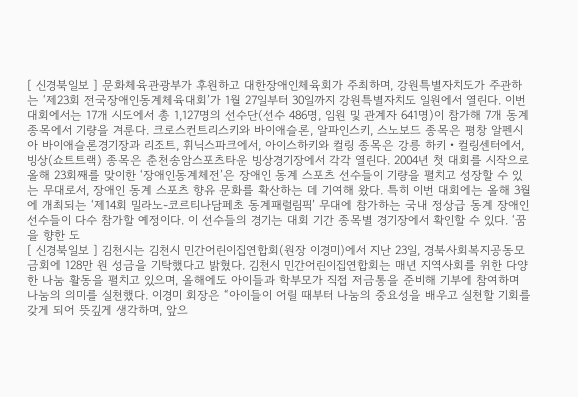[ 신경북일보 ] 문화체육관광부가 후원하고 대한장애인체육회가 주최하며, 강원특별자치도가 주관하는 ‘제23회 전국장애인동계체육대회’가 1월 27일부터 30일까지 강원특별자치도 일원에서 열린다. 이번 대회에서는 17개 시도에서 총 1,127명의 선수단(선수 486명, 임원 및 관계자 641명)이 참가해 7개 동계종목에서 기량을 겨룬다. 크로스컨트리스키와 바이애슬론, 알파인스키, 스노보드 종목은 평창 알펜시아 바이애슬론경기장과 리조트, 휘닉스파크에서, 아이스하키와 컬링 종목은 강릉 하키‧컬링센터에서, 빙상(쇼트트랙) 종목은 춘천송암스포츠타운 빙상경기장에서 각각 열린다. 2004년 첫 대회를 시작으로 올해 23회째를 맞이한 ‘장애인동계체전’은 장애인 동계 스포츠 선수들이 기량을 펼치고 성장할 수 있는 무대로서, 장애인 동계 스포츠 향유 문화를 확산하는 데 기여해 왔다. 특히 이번 대회에는 올해 3월에 개최되는 ‘제14회 밀라노-코르티나담페초 동계패럴림픽’ 무대에 참가하는 국내 정상급 동계 장애인선수들이 다수 참가할 예정이다. 이 선수들의 경기는 대회 기간 종목별 경기장에서 확인할 수 있다. ‘꿈을 향한 도
[ 신경북일보 ] 김천시는 김천시 민간어린이집연합회(원장 이경미)에서 지난 23일, 경북사회복지공동모금회에 128만 원 성금을 기탁했다고 밝혔다. 김천시 민간어린이집연합회는 매년 지역사회를 위한 다양한 나눔 활동을 펼치고 있으며, 올해에도 아이들과 학부모가 직접 저금통을 준비해 기부에 참여하며 나눔의 의미를 실천했다. 이경미 회장은 “아이들이 어릴 때부터 나눔의 중요성을 배우고 실천할 기회를 갖게 되어 뜻깊게 생각하며, 앞으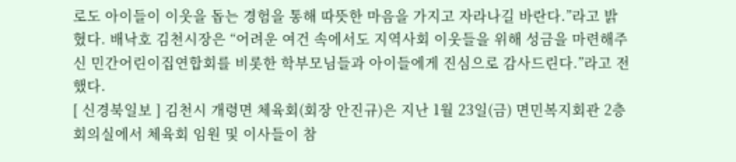로도 아이들이 이웃을 돕는 경험을 통해 따뜻한 마음을 가지고 자라나길 바란다.”라고 밝혔다. 배낙호 김천시장은 “어려운 여건 속에서도 지역사회 이웃들을 위해 성금을 마련해주신 민간어린이집연합회를 비롯한 학부모님들과 아이들에게 진심으로 감사드린다.”라고 전했다.
[ 신경북일보 ] 김천시 개령면 체육회(회장 안진규)은 지난 1월 23일(금) 면민복지회관 2층 회의실에서 체육회 임원 및 이사들이 참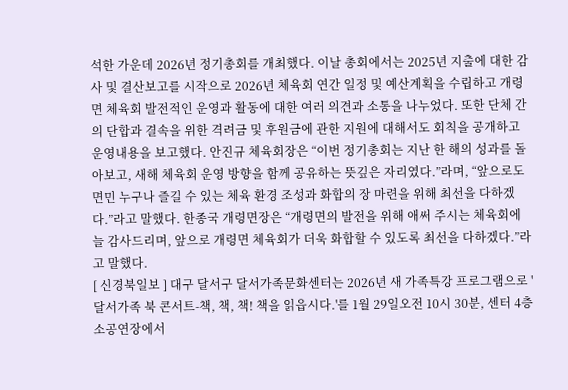석한 가운데 2026년 정기총회를 개최했다. 이날 총회에서는 2025년 지출에 대한 감사 및 결산보고를 시작으로 2026년 체육회 연간 일정 및 예산계획을 수립하고 개령면 체육회 발전적인 운영과 활동에 대한 여러 의견과 소통을 나누었다. 또한 단체 간의 단합과 결속을 위한 격려금 및 후원금에 관한 지원에 대해서도 회칙을 공개하고 운영내용을 보고했다. 안진규 체육회장은 “이번 정기총회는 지난 한 해의 성과를 돌아보고, 새해 체육회 운영 방향을 함께 공유하는 뜻깊은 자리였다.”라며, “앞으로도 면민 누구나 즐길 수 있는 체육 환경 조성과 화합의 장 마련을 위해 최선을 다하겠다.”라고 말했다. 한종국 개령면장은 “개령면의 발전을 위해 애써 주시는 체육회에 늘 감사드리며, 앞으로 개령면 체육회가 더욱 화합할 수 있도록 최선을 다하겠다.”라고 말했다.
[ 신경북일보 ] 대구 달서구 달서가족문화센터는 2026년 새 가족특강 프로그램으로 '달서가족 북 콘서트-책, 책, 책! 책을 읽읍시다.'를 1월 29일오전 10시 30분, 센터 4층 소공연장에서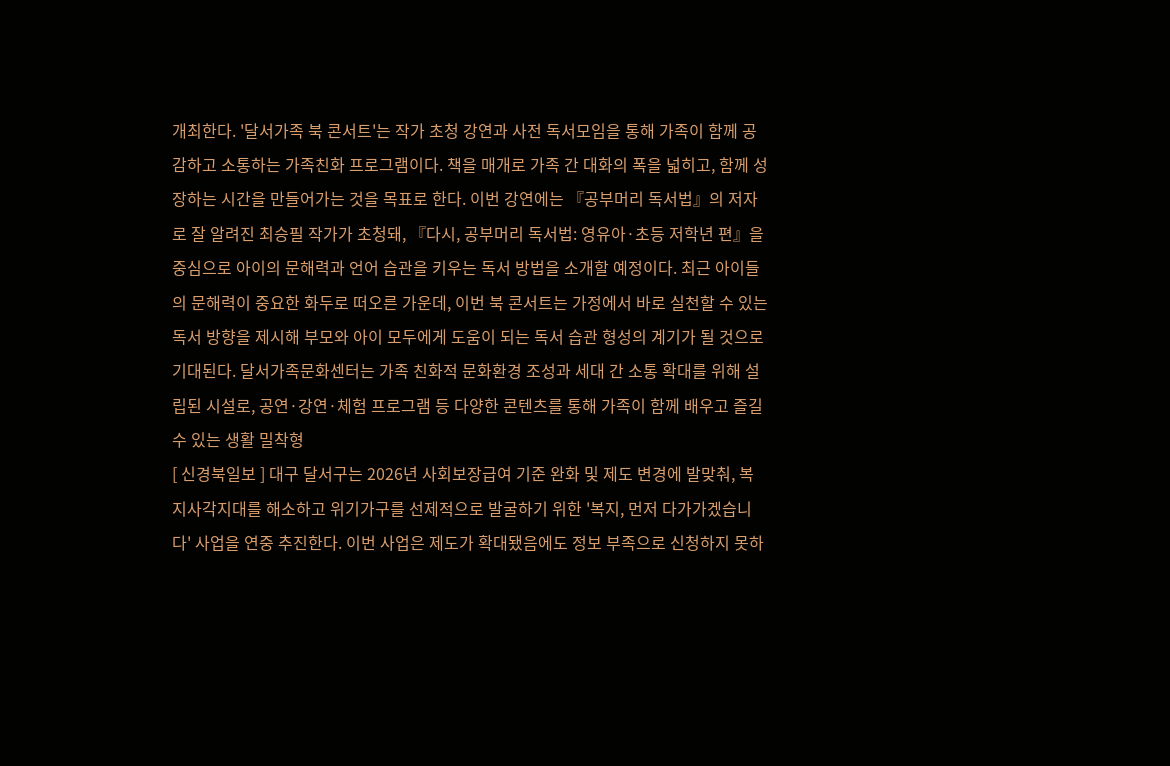개최한다. '달서가족 북 콘서트'는 작가 초청 강연과 사전 독서모임을 통해 가족이 함께 공감하고 소통하는 가족친화 프로그램이다. 책을 매개로 가족 간 대화의 폭을 넓히고, 함께 성장하는 시간을 만들어가는 것을 목표로 한다. 이번 강연에는 『공부머리 독서법』의 저자로 잘 알려진 최승필 작가가 초청돼, 『다시, 공부머리 독서법: 영유아·초등 저학년 편』을 중심으로 아이의 문해력과 언어 습관을 키우는 독서 방법을 소개할 예정이다. 최근 아이들의 문해력이 중요한 화두로 떠오른 가운데, 이번 북 콘서트는 가정에서 바로 실천할 수 있는 독서 방향을 제시해 부모와 아이 모두에게 도움이 되는 독서 습관 형성의 계기가 될 것으로 기대된다. 달서가족문화센터는 가족 친화적 문화환경 조성과 세대 간 소통 확대를 위해 설립된 시설로, 공연·강연·체험 프로그램 등 다양한 콘텐츠를 통해 가족이 함께 배우고 즐길 수 있는 생활 밀착형
[ 신경북일보 ] 대구 달서구는 2026년 사회보장급여 기준 완화 및 제도 변경에 발맞춰, 복지사각지대를 해소하고 위기가구를 선제적으로 발굴하기 위한 '복지, 먼저 다가가겠습니다' 사업을 연중 추진한다. 이번 사업은 제도가 확대됐음에도 정보 부족으로 신청하지 못하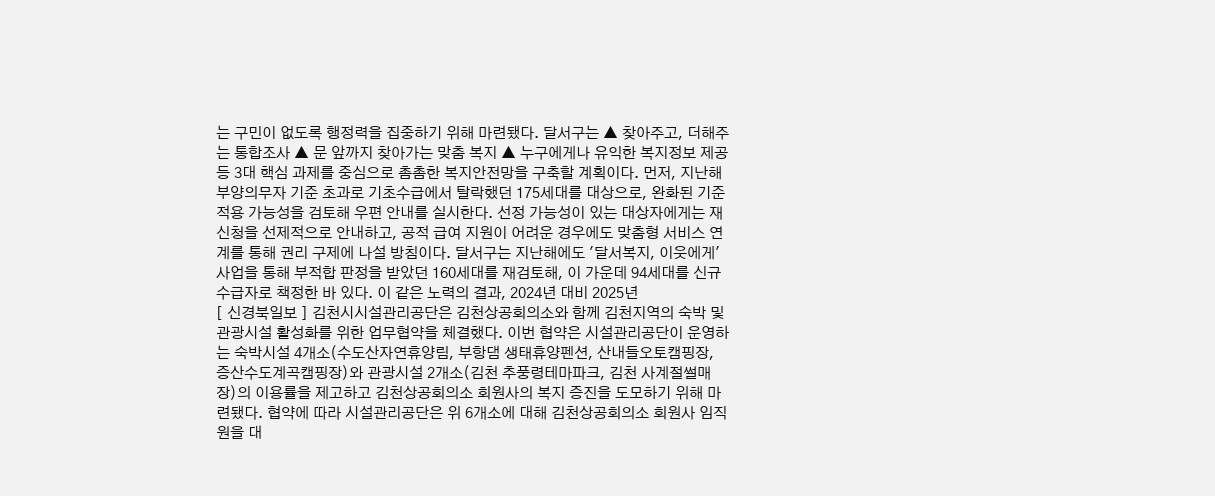는 구민이 없도록 행정력을 집중하기 위해 마련됐다. 달서구는 ▲ 찾아주고, 더해주는 통합조사 ▲ 문 앞까지 찾아가는 맞춤 복지 ▲ 누구에게나 유익한 복지정보 제공 등 3대 핵심 과제를 중심으로 촘촘한 복지안전망을 구축할 계획이다. 먼저, 지난해 부양의무자 기준 초과로 기초수급에서 탈락했던 175세대를 대상으로, 완화된 기준 적용 가능성을 검토해 우편 안내를 실시한다. 선정 가능성이 있는 대상자에게는 재신청을 선제적으로 안내하고, 공적 급여 지원이 어려운 경우에도 맞춤형 서비스 연계를 통해 권리 구제에 나설 방침이다. 달서구는 지난해에도 '달서복지, 이웃에게' 사업을 통해 부적합 판정을 받았던 160세대를 재검토해, 이 가운데 94세대를 신규 수급자로 책정한 바 있다. 이 같은 노력의 결과, 2024년 대비 2025년
[ 신경북일보 ] 김천시시설관리공단은 김천상공회의소와 함께 김천지역의 숙박 및 관광시설 활성화를 위한 업무협약을 체결했다. 이번 협약은 시설관리공단이 운영하는 숙박시설 4개소(수도산자연휴양림, 부항댐 생태휴양펜션, 산내들오토캠핑장, 증산수도계곡캠핑장)와 관광시설 2개소(김천 추풍령테마파크, 김천 사계절썰매장)의 이용률을 제고하고 김천상공회의소 회원사의 복지 증진을 도모하기 위해 마련됐다. 협약에 따라 시설관리공단은 위 6개소에 대해 김천상공회의소 회원사 임직원을 대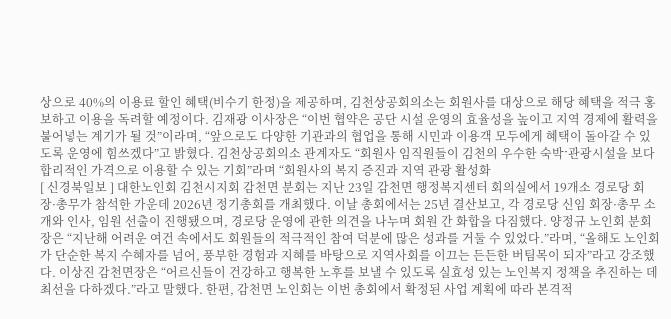상으로 40%의 이용료 할인 혜택(비수기 한정)을 제공하며, 김천상공회의소는 회원사를 대상으로 해당 혜택을 적극 홍보하고 이용을 독려할 예정이다. 김재광 이사장은 “이번 협약은 공단 시설 운영의 효율성을 높이고 지역 경제에 활력을 불어넣는 계기가 될 것”이라며, “앞으로도 다양한 기관과의 협업을 통해 시민과 이용객 모두에게 혜택이 돌아갈 수 있도록 운영에 힘쓰겠다”고 밝혔다. 김천상공회의소 관계자도 “회원사 임직원들이 김천의 우수한 숙박ˑ관광시설을 보다 합리적인 가격으로 이용할 수 있는 기회”라며 “회원사의 복지 증진과 지역 관광 활성화
[ 신경북일보 ] 대한노인회 김천시지회 감천면 분회는 지난 23일 감천면 행정복지센터 회의실에서 19개소 경로당 회장·총무가 참석한 가운데 2026년 정기총회를 개최했다. 이날 총회에서는 25년 결산보고, 각 경로당 신임 회장·총무 소개와 인사, 임원 선출이 진행됐으며, 경로당 운영에 관한 의견을 나누며 회원 간 화합을 다짐했다. 양정규 노인회 분회장은 “지난해 어려운 여건 속에서도 회원들의 적극적인 참여 덕분에 많은 성과를 거둘 수 있었다.”라며, “올해도 노인회가 단순한 복지 수혜자를 넘어, 풍부한 경험과 지혜를 바탕으로 지역사회를 이끄는 든든한 버팀목이 되자”라고 강조했다. 이상진 감천면장은 “어르신들이 건강하고 행복한 노후를 보낼 수 있도록 실효성 있는 노인복지 정책을 추진하는 데 최선을 다하겠다.”라고 말했다. 한편, 감천면 노인회는 이번 총회에서 확정된 사업 계획에 따라 본격적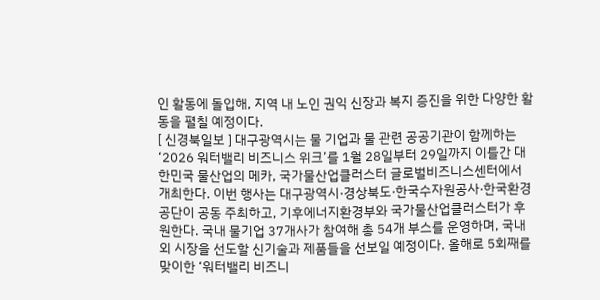인 활동에 돌입해, 지역 내 노인 권익 신장과 복지 증진을 위한 다양한 활동을 펼칠 예정이다.
[ 신경북일보 ] 대구광역시는 물 기업과 물 관련 공공기관이 함께하는 ‘2026 워터밸리 비즈니스 위크’를 1월 28일부터 29일까지 이틀간 대한민국 물산업의 메카, 국가물산업클러스터 글로벌비즈니스센터에서 개최한다. 이번 행사는 대구광역시·경상북도·한국수자원공사·한국환경공단이 공동 주최하고, 기후에너지환경부와 국가물산업클러스터가 후원한다. 국내 물기업 37개사가 참여해 총 54개 부스를 운영하며, 국내외 시장을 선도할 신기술과 제품들을 선보일 예정이다. 올해로 5회째를 맞이한 ‘워터밸리 비즈니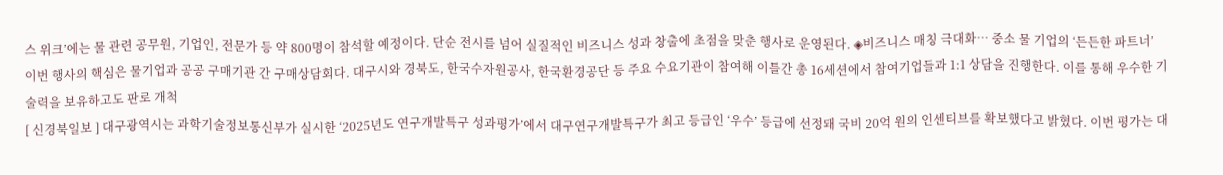스 위크’에는 물 관련 공무원, 기업인, 전문가 등 약 800명이 참석할 예정이다. 단순 전시를 넘어 실질적인 비즈니스 성과 창출에 초점을 맞춘 행사로 운영된다. ◈비즈니스 매칭 극대화… 중소 물 기업의 ‘든든한 파트너’ 이번 행사의 핵심은 물기업과 공공 구매기관 간 구매상담회다. 대구시와 경북도, 한국수자원공사, 한국환경공단 등 주요 수요기관이 참여해 이틀간 총 16세션에서 참여기업들과 1:1 상담을 진행한다. 이를 통해 우수한 기술력을 보유하고도 판로 개척
[ 신경북일보 ] 대구광역시는 과학기술정보통신부가 실시한 ‘2025년도 연구개발특구 성과평가’에서 대구연구개발특구가 최고 등급인 ‘우수’ 등급에 선정돼 국비 20억 원의 인센티브를 확보했다고 밝혔다. 이번 평가는 대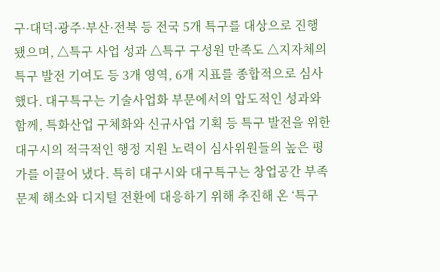구·대덕·광주·부산·전북 등 전국 5개 특구를 대상으로 진행됐으며, △특구 사업 성과 △특구 구성원 만족도 △지자체의 특구 발전 기여도 등 3개 영역, 6개 지표를 종합적으로 심사했다. 대구특구는 기술사업화 부문에서의 압도적인 성과와 함께, 특화산업 구체화와 신규사업 기획 등 특구 발전을 위한 대구시의 적극적인 행정 지원 노력이 심사위원들의 높은 평가를 이끌어 냈다. 특히 대구시와 대구특구는 창업공간 부족 문제 해소와 디지털 전환에 대응하기 위해 추진해 온 ‘특구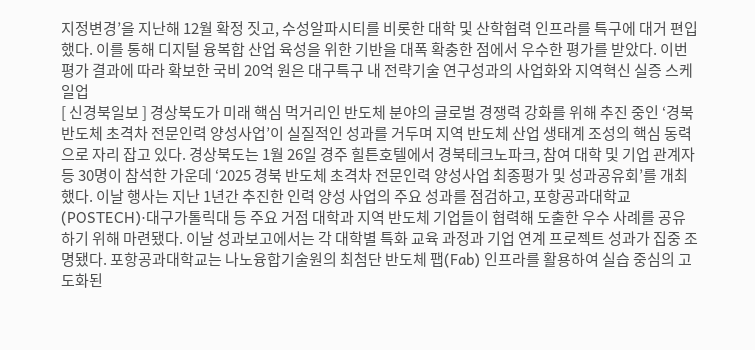지정변경’을 지난해 12월 확정 짓고, 수성알파시티를 비롯한 대학 및 산학협력 인프라를 특구에 대거 편입했다. 이를 통해 디지털 융복합 산업 육성을 위한 기반을 대폭 확충한 점에서 우수한 평가를 받았다. 이번 평가 결과에 따라 확보한 국비 20억 원은 대구특구 내 전략기술 연구성과의 사업화와 지역혁신 실증 스케일업
[ 신경북일보 ] 경상북도가 미래 핵심 먹거리인 반도체 분야의 글로벌 경쟁력 강화를 위해 추진 중인 ‘경북 반도체 초격차 전문인력 양성사업’이 실질적인 성과를 거두며 지역 반도체 산업 생태계 조성의 핵심 동력으로 자리 잡고 있다. 경상북도는 1월 26일 경주 힐튼호텔에서 경북테크노파크, 참여 대학 및 기업 관계자 등 30명이 참석한 가운데 ‘2025 경북 반도체 초격차 전문인력 양성사업 최종평가 및 성과공유회’를 개최했다. 이날 행사는 지난 1년간 추진한 인력 양성 사업의 주요 성과를 점검하고, 포항공과대학교(POSTECH)·대구가톨릭대 등 주요 거점 대학과 지역 반도체 기업들이 협력해 도출한 우수 사례를 공유하기 위해 마련됐다. 이날 성과보고에서는 각 대학별 특화 교육 과정과 기업 연계 프로젝트 성과가 집중 조명됐다. 포항공과대학교는 나노융합기술원의 최첨단 반도체 팹(Fab) 인프라를 활용하여 실습 중심의 고도화된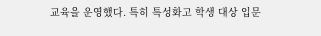교육을 운영했다. 특히 특성화고 학생 대상 입문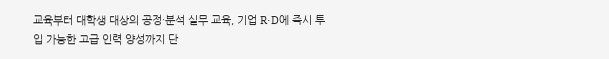교육부터 대학생 대상의 공정·분석 실무 교육, 기업 R·D에 즉시 투입 가능한 고급 인력 양성까지 단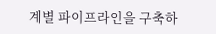계별 파이프라인을 구축하